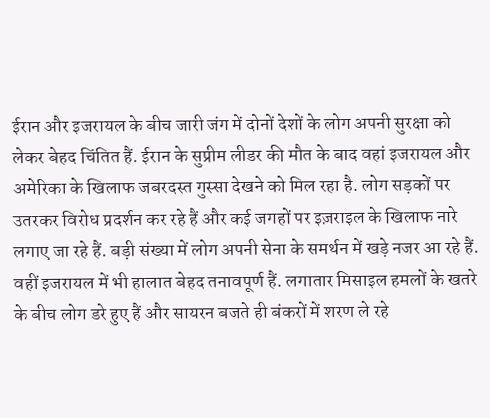ईरान और इजरायल के बीच जारी जंग में दोनों देशों के लोग अपनी सुरक्षा को लेकर बेहद चिंतित हैं. ईरान के सुप्रीम लीडर की मौत के बाद वहां इजरायल और अमेरिका के खिलाफ जबरदस्त गुस्सा देखने को मिल रहा है. लोग सड़कों पर उतरकर विरोध प्रदर्शन कर रहे हैं और कई जगहों पर इज़राइल के खिलाफ नारे लगाए जा रहे हैं. बड़ी संख्या में लोग अपनी सेना के समर्थन में खड़े नजर आ रहे हैं.
वहीं इजरायल में भी हालात बेहद तनावपूर्ण हैं. लगातार मिसाइल हमलों के खतरे के बीच लोग डरे हुए हैं और सायरन बजते ही बंकरों में शरण ले रहे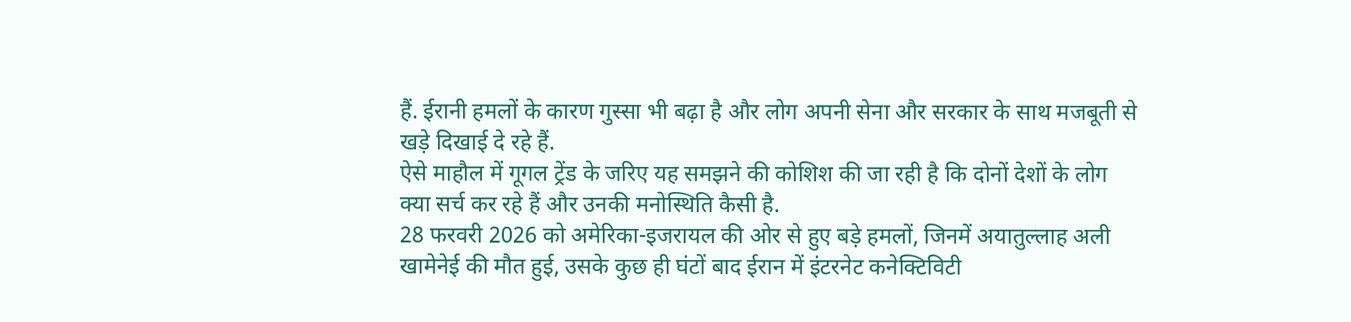हैं. ईरानी हमलों के कारण गुस्सा भी बढ़ा है और लोग अपनी सेना और सरकार के साथ मजबूती से खड़े दिखाई दे रहे हैं.
ऐसे माहौल में गूगल ट्रेंड के जरिए यह समझने की कोशिश की जा रही है कि दोनों देशों के लोग क्या सर्च कर रहे हैं और उनकी मनोस्थिति कैसी है.
28 फरवरी 2026 को अमेरिका-इजरायल की ओर से हुए बड़े हमलों, जिनमें अयातुल्लाह अली खामेनेई की मौत हुई, उसके कुछ ही घंटों बाद ईरान में इंटरनेट कनेक्टिविटी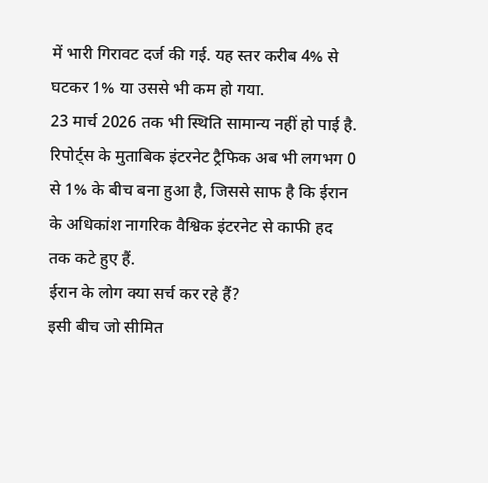में भारी गिरावट दर्ज की गई. यह स्तर करीब 4% से घटकर 1% या उससे भी कम हो गया.
23 मार्च 2026 तक भी स्थिति सामान्य नहीं हो पाई है. रिपोर्ट्स के मुताबिक इंटरनेट ट्रैफिक अब भी लगभग 0 से 1% के बीच बना हुआ है, जिससे साफ है कि ईरान के अधिकांश नागरिक वैश्विक इंटरनेट से काफी हद तक कटे हुए हैं.
ईरान के लोग क्या सर्च कर रहे हैं?
इसी बीच जो सीमित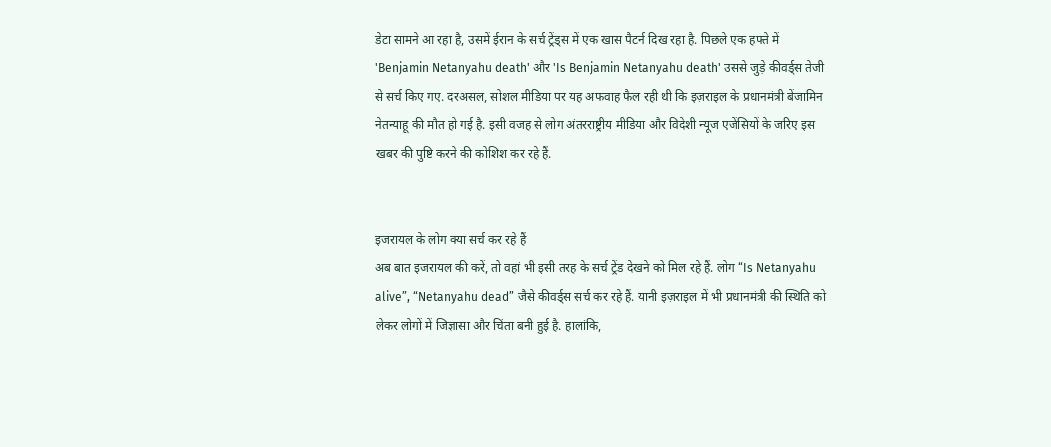डेटा सामने आ रहा है, उसमें ईरान के सर्च ट्रेंड्स में एक खास पैटर्न दिख रहा है. पिछले एक हफ्ते में 'Benjamin Netanyahu death' और 'Is Benjamin Netanyahu death' उससे जुड़े कीवर्ड्स तेजी से सर्च किए गए. दरअसल, सोशल मीडिया पर यह अफवाह फैल रही थी कि इज़राइल के प्रधानमंत्री बेंजामिन नेतन्याहू की मौत हो गई है. इसी वजह से लोग अंतरराष्ट्रीय मीडिया और विदेशी न्यूज एजेंसियों के जरिए इस खबर की पुष्टि करने की कोशिश कर रहे हैं.


इजरायल के लोग क्या सर्च कर रहे हैं
अब बात इजरायल की करें, तो वहां भी इसी तरह के सर्च ट्रेंड देखने को मिल रहे हैं. लोग “Is Netanyahu alive”, “Netanyahu dead” जैसे कीवर्ड्स सर्च कर रहे हैं. यानी इज़राइल में भी प्रधानमंत्री की स्थिति को लेकर लोगों में जिज्ञासा और चिंता बनी हुई है. हालांकि,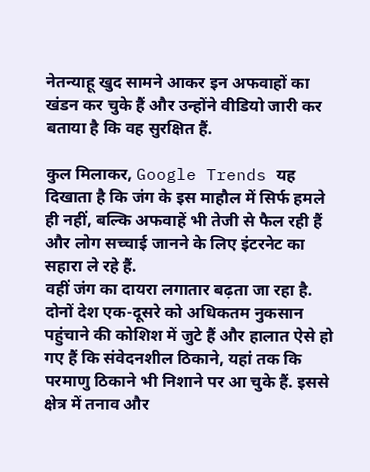नेतन्याहू खुद सामने आकर इन अफवाहों का खंडन कर चुके हैं और उन्होंने वीडियो जारी कर बताया है कि वह सुरक्षित हैं.

कुल मिलाकर, Google Trends यह दिखाता है कि जंग के इस माहौल में सिर्फ हमले ही नहीं, बल्कि अफवाहें भी तेजी से फैल रही हैं और लोग सच्चाई जानने के लिए इंटरनेट का सहारा ले रहे हैं.
वहीं जंग का दायरा लगातार बढ़ता जा रहा है. दोनों देश एक-दूसरे को अधिकतम नुकसान पहुंचाने की कोशिश में जुटे हैं और हालात ऐसे हो गए हैं कि संवेदनशील ठिकाने, यहां तक कि परमाणु ठिकाने भी निशाने पर आ चुके हैं. इससे क्षेत्र में तनाव और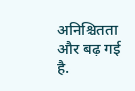अनिश्चितता और बढ़ गई है.